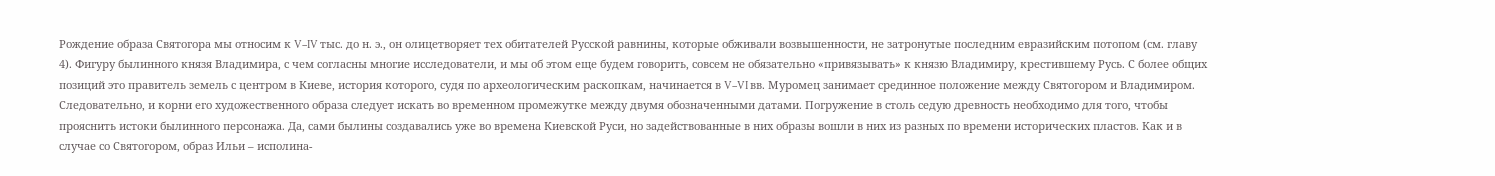Рождение образа Святогора мы относим к V–IV тыс. до н. э., он олицетворяет тех обитателей Русской равнины, которые обживали возвышенности, не затронутые последним евразийским потопом (см. главу 4). Фигуру былинного князя Владимира, с чем согласны многие исследователи, и мы об этом еще будем говорить, совсем не обязательно «привязывать» к князю Владимиру, крестившему Русь. С более общих позиций это правитель земель с центром в Киеве, история которого, судя по археологическим раскопкам, начинается в V–VI вв. Муромец занимает срединное положение между Святогором и Владимиром. Следовательно, и корни его художественного образа следует искать во временном промежутке между двумя обозначенными датами. Погружение в столь седую древность необходимо для того, чтобы прояснить истоки былинного персонажа. Да, сами былины создавались уже во времена Киевской Руси, но задействованные в них образы вошли в них из разных по времени исторических пластов. Как и в случае со Святогором, образ Ильи – исполина-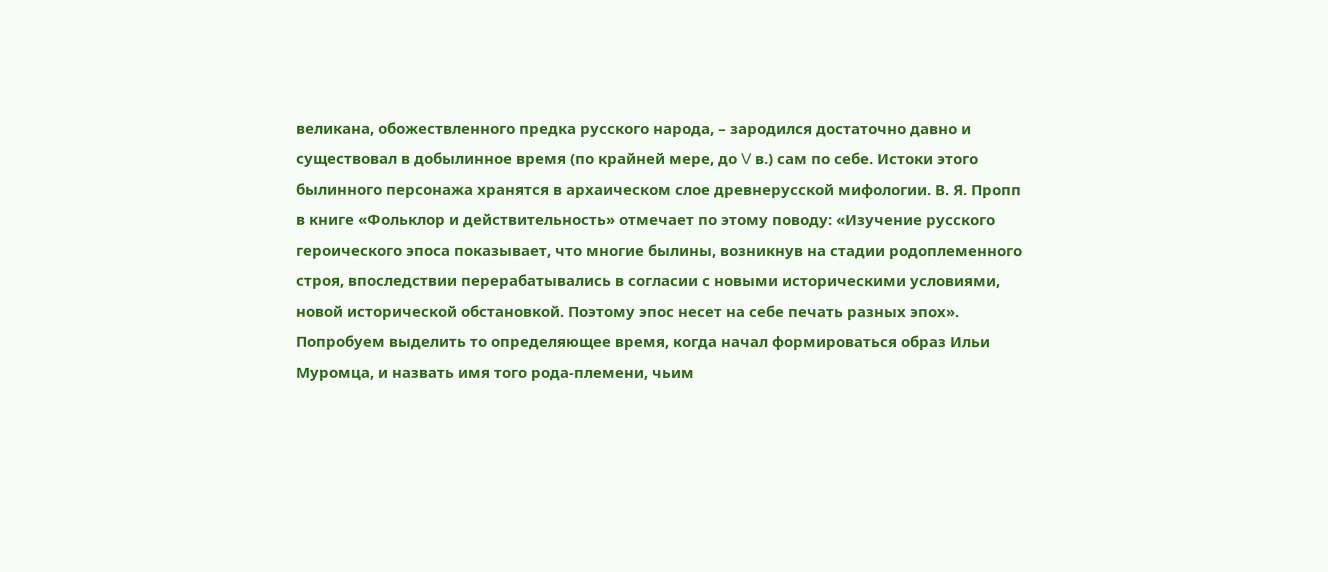великана, обожествленного предка русского народа, – зародился достаточно давно и существовал в добылинное время (по крайней мере, до V в.) сам по себе. Истоки этого былинного персонажа хранятся в архаическом слое древнерусской мифологии. В. Я. Пропп в книге «Фольклор и действительность» отмечает по этому поводу: «Изучение русского героического эпоса показывает, что многие былины, возникнув на стадии родоплеменного строя, впоследствии перерабатывались в согласии с новыми историческими условиями, новой исторической обстановкой. Поэтому эпос несет на себе печать разных эпох».
Попробуем выделить то определяющее время, когда начал формироваться образ Ильи Муромца, и назвать имя того рода-племени, чьим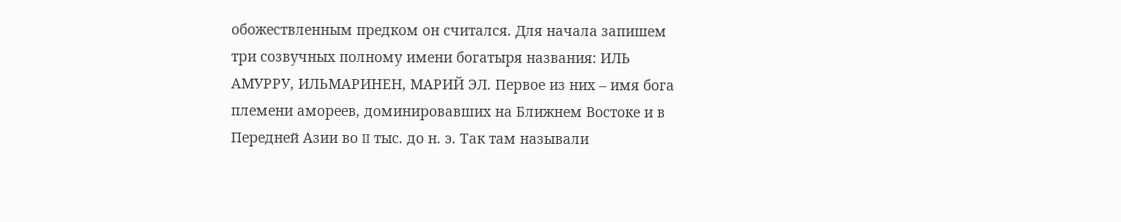обожествленным предком он считался. Для начала запишем три созвучных полному имени богатыря названия: ИЛЬ АМУРРУ, ИЛЬМАРИНЕН, МАРИЙ ЭЛ. Первое из них – имя бога племени амореев, доминировавших на Ближнем Востоке и в Передней Азии во II тыс. до н. э. Так там называли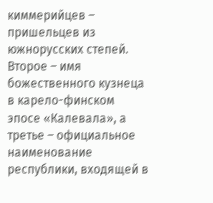киммерийцев – пришельцев из южнорусских степей. Второе – имя божественного кузнеца в карело-финском эпосе «Калевала», а третье – официальное наименование республики, входящей в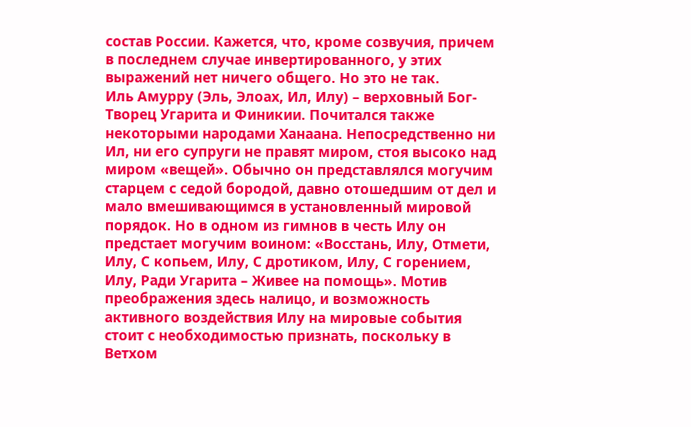состав России. Кажется, что, кроме созвучия, причем в последнем случае инвертированного, у этих выражений нет ничего общего. Но это не так.
Иль Амурру (Эль, Элоах, Ил, Илу) – верховный Бог-Творец Угарита и Финикии. Почитался также некоторыми народами Ханаана. Непосредственно ни Ил, ни его супруги не правят миром, стоя высоко над миром «вещей». Обычно он представлялся могучим старцем с седой бородой, давно отошедшим от дел и мало вмешивающимся в установленный мировой порядок. Но в одном из гимнов в честь Илу он предстает могучим воином: «Восстань, Илу, Отмети, Илу, С копьем, Илу, С дротиком, Илу, С горением, Илу, Ради Угарита – Живее на помощь». Мотив преображения здесь налицо, и возможность активного воздействия Илу на мировые события стоит с необходимостью признать, поскольку в Ветхом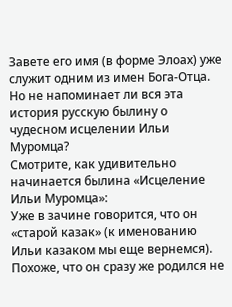Завете его имя (в форме Элоах) уже служит одним из имен Бога-Отца. Но не напоминает ли вся эта история русскую былину о чудесном исцелении Ильи Муромца?
Смотрите, как удивительно начинается былина «Исцеление Ильи Муромца»:
Уже в зачине говорится, что он «старой казак» (к именованию Ильи казаком мы еще вернемся). Похоже, что он сразу же родился не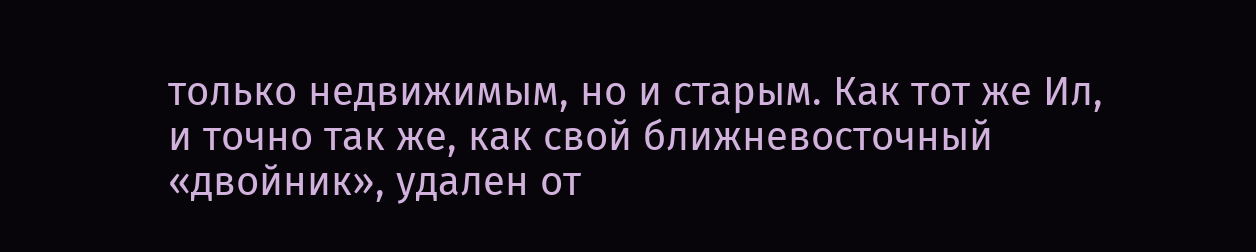только недвижимым, но и старым. Как тот же Ил, и точно так же, как свой ближневосточный «двойник», удален от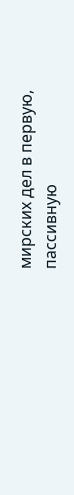мирских дел в первую, пассивную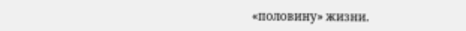«половину» жизни.